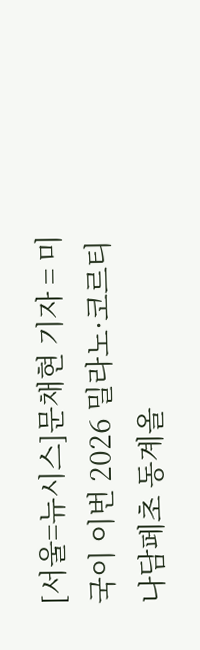[서울=뉴시스]문채현 기자 = 미국이 이번 2026 밀라노·코르티나담페초 동계올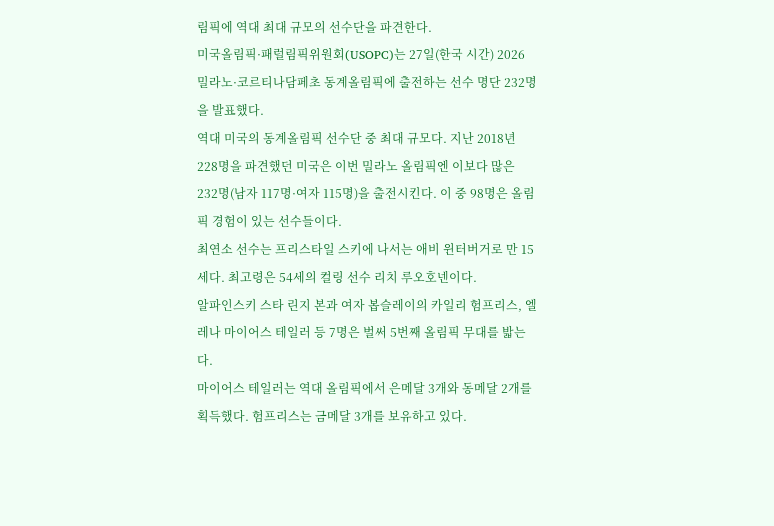림픽에 역대 최대 규모의 선수단을 파견한다.
미국올림픽·패럴림픽위원회(USOPC)는 27일(한국 시간) 2026 밀라노·코르티나담페초 동계올림픽에 출전하는 선수 명단 232명을 발표했다.
역대 미국의 동계올림픽 선수단 중 최대 규모다. 지난 2018년 228명을 파견했던 미국은 이번 밀라노 올림픽엔 이보다 많은 232명(남자 117명·여자 115명)을 출전시킨다. 이 중 98명은 올림픽 경험이 있는 선수들이다.
최연소 선수는 프리스타일 스키에 나서는 애비 윈터버거로 만 15세다. 최고령은 54세의 컬링 선수 리치 루오호넨이다.
알파인스키 스타 린지 본과 여자 봅슬레이의 카일리 험프리스, 엘레나 마이어스 테일러 등 7명은 벌써 5번째 올림픽 무대를 밟는다.
마이어스 테일러는 역대 올림픽에서 은메달 3개와 동메달 2개를 획득했다. 험프리스는 금메달 3개를 보유하고 있다.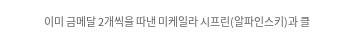이미 금메달 2개씩을 따낸 미케일라 시프린(알파인스키)과 클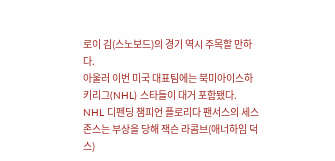로이 김(스노보드)의 경기 역시 주목할 만하다.
아울러 이번 미국 대표팀에는 북미아이스하키리그(NHL) 스타들이 대거 포함됐다.
NHL 디펜딩 챔피언 플로리다 팬서스의 세스 존스는 부상을 당해 잭슨 라콤브(애너하임 덕스)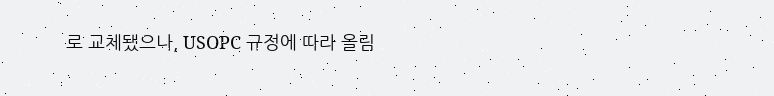로 교체됐으나, USOPC 규정에 따라 올림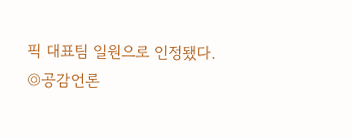픽 대표팀 일원으로 인정됐다.
◎공감언론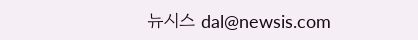뉴시스 dal@newsis.com